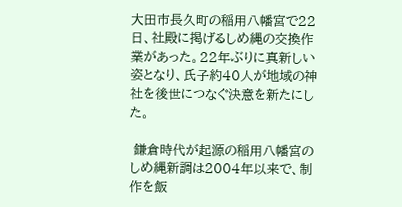大田市長久町の稲用八幡宮で22日、社殿に掲げるしめ縄の交換作業があった。22年ぶりに真新しい姿となり、氏子約40人が地域の神社を後世につなぐ決意を新たにした。

 鎌倉時代が起源の稲用八幡宮のしめ縄新調は2004年以来で、制作を飯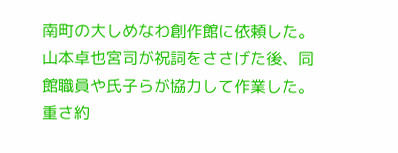南町の大しめなわ創作館に依頼した。山本卓也宮司が祝詞をささげた後、同館職員や氏子らが協力して作業した。重さ約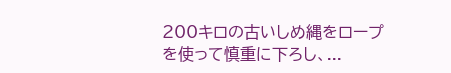200キロの古いしめ縄をロープを使って慎重に下ろし、...